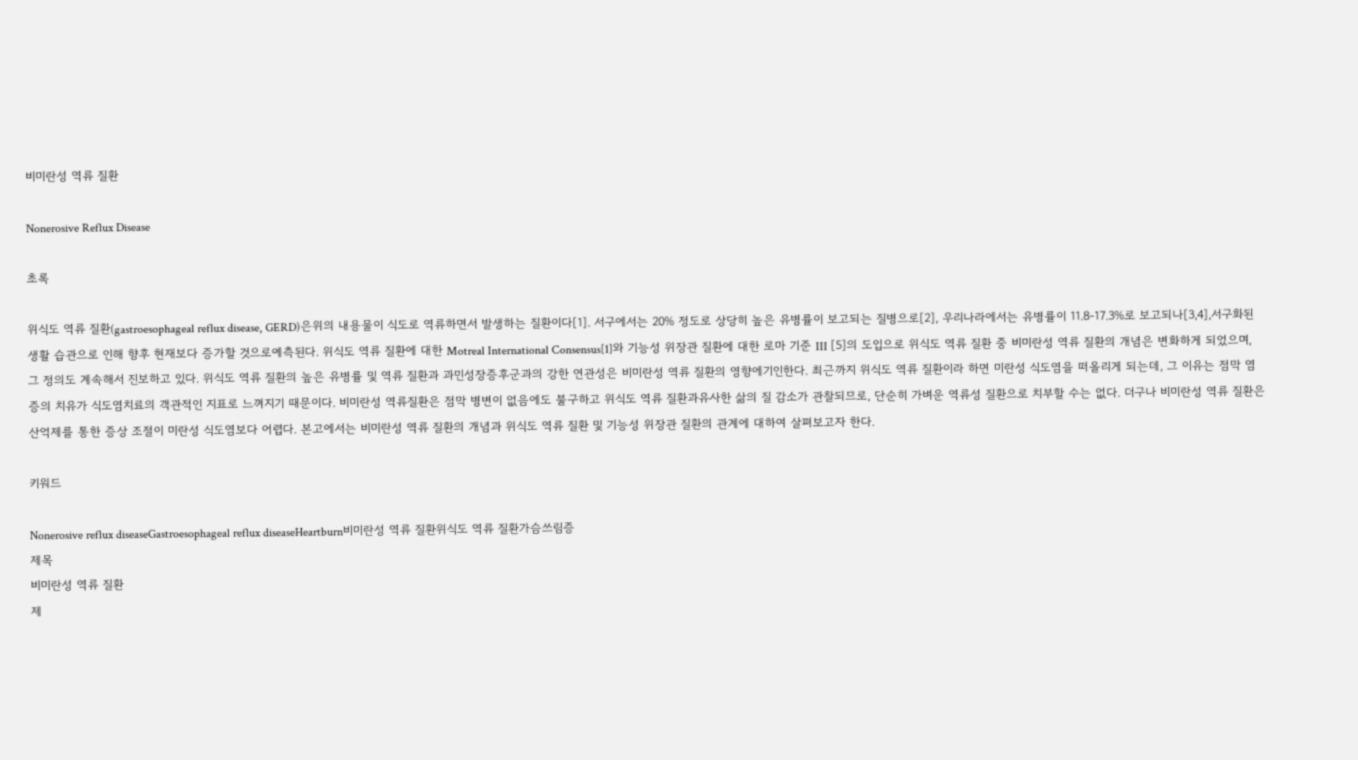비미란성 역류 질환

Nonerosive Reflux Disease

초록

위식도 역류 질환(gastroesophageal reflux disease, GERD)은위의 내용물이 식도로 역류하면서 발생하는 질환이다[1]. 서구에서는 20% 정도로 상당히 높은 유병률이 보고되는 질병으로[2], 우리나라에서는 유병률이 11.8-17.3%로 보고되나[3,4],서구화된 생활 습관으로 인해 향후 현재보다 증가할 것으로예측된다. 위식도 역류 질환에 대한 Motreal International Consensus[1]와 기능성 위장관 질환에 대한 로마 기준 III [5]의 도입으로 위식도 역류 질환 중 비미란성 역류 질환의 개념은 변화하게 되었으며, 그 정의도 계속해서 진보하고 있다. 위식도 역류 질환의 높은 유병률 및 역류 질환과 과민성장증후군과의 강한 연관성은 비미란성 역류 질환의 영향에기인한다. 최근까지 위식도 역류 질환이라 하면 미란성 식도염을 떠올리게 되는데, 그 이유는 점막 염증의 치유가 식도염치료의 객관적인 지표로 느껴지기 때문이다. 비미란성 역류질환은 점막 병변이 없음에도 불구하고 위식도 역류 질환과유사한 삶의 질 감소가 관찰되므로, 단순히 가벼운 역류성 질환으로 치부할 수는 없다. 더구나 비미란성 역류 질환은 산억제를 통한 증상 조절이 미란성 식도염보다 어렵다. 본고에서는 비미란성 역류 질환의 개념과 위식도 역류 질환 및 기능성 위장관 질환의 관계에 대하여 살펴보고자 한다.

키워드

Nonerosive reflux diseaseGastroesophageal reflux diseaseHeartburn비미란성 역류 질환위식도 역류 질환가슴쓰림증
제목
비미란성 역류 질환
제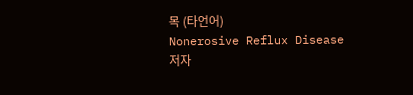목 (타언어)
Nonerosive Reflux Disease
저자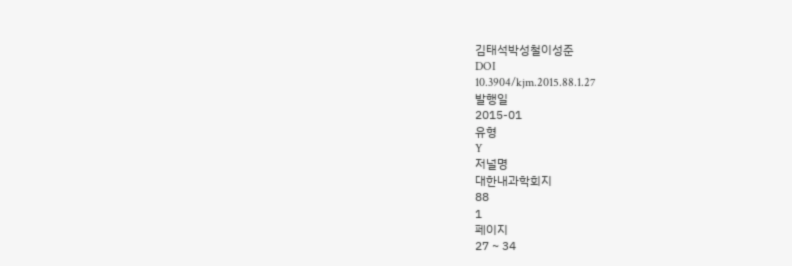김태석박성철이성준
DOI
10.3904/kjm.2015.88.1.27
발행일
2015-01
유형
Y
저널명
대한내과학회지
88
1
페이지
27 ~ 34